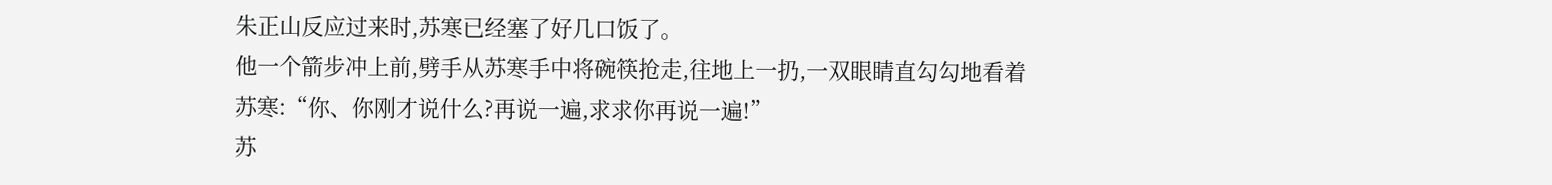朱正山反应过来时,苏寒已经塞了好几口饭了。
他一个箭步冲上前,劈手从苏寒手中将碗筷抢走,往地上一扔,一双眼睛直勾勾地看着苏寒:“你、你刚才说什么?再说一遍,求求你再说一遍!”
苏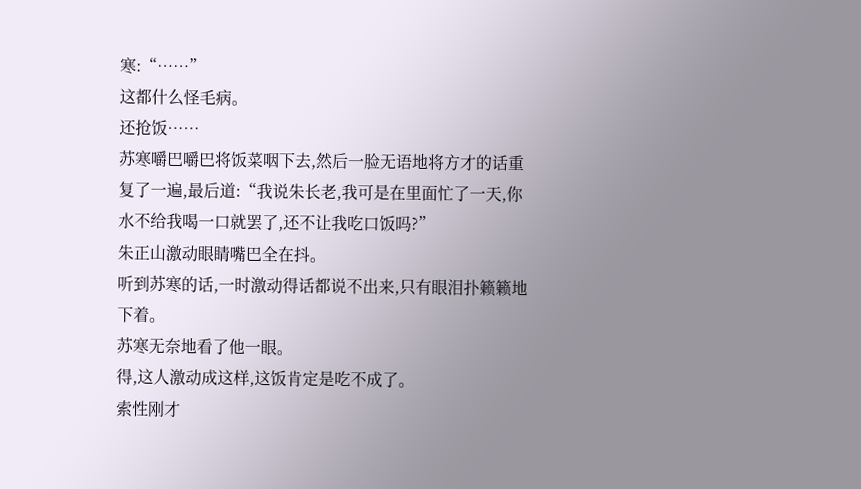寒:“……”
这都什么怪毛病。
还抢饭……
苏寒嚼巴嚼巴将饭菜咽下去,然后一脸无语地将方才的话重复了一遍,最后道:“我说朱长老,我可是在里面忙了一天,你水不给我喝一口就罢了,还不让我吃口饭吗?”
朱正山激动眼睛嘴巴全在抖。
听到苏寒的话,一时激动得话都说不出来,只有眼泪扑籁籁地下着。
苏寒无奈地看了他一眼。
得,这人激动成这样,这饭肯定是吃不成了。
索性刚才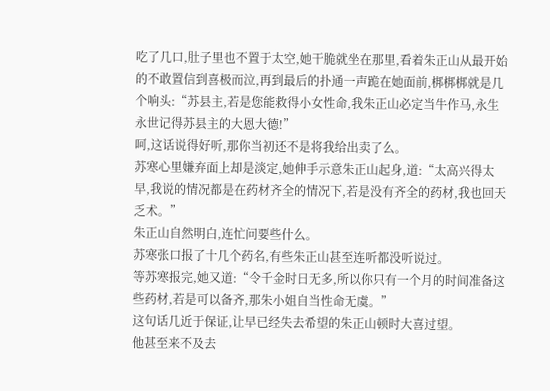吃了几口,肚子里也不置于太空,她干脆就坐在那里,看着朱正山从最开始的不敢置信到喜极而泣,再到最后的扑通一声跪在她面前,梆梆梆就是几个响头:“苏县主,若是您能救得小女性命,我朱正山必定当牛作马,永生永世记得苏县主的大恩大德!”
呵,这话说得好听,那你当初还不是将我给出卖了么。
苏寒心里嫌弃面上却是淡定,她伸手示意朱正山起身,道:“太高兴得太早,我说的情况都是在药材齐全的情况下,若是没有齐全的药材,我也回天乏术。”
朱正山自然明白,连忙问要些什么。
苏寒张口报了十几个药名,有些朱正山甚至连听都没听说过。
等苏寒报完,她又道:“令千金时日无多,所以你只有一个月的时间准备这些药材,若是可以备齐,那朱小姐自当性命无虞。”
这句话几近于保证,让早已经失去希望的朱正山顿时大喜过望。
他甚至来不及去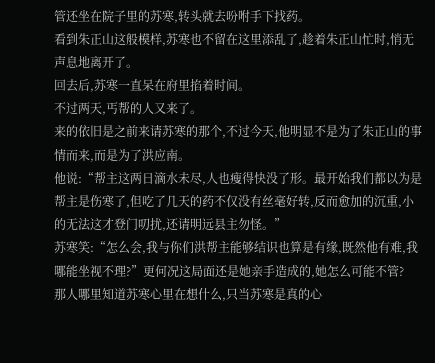管还坐在院子里的苏寒,转头就去吩咐手下找药。
看到朱正山这般模样,苏寒也不留在这里添乱了,趁着朱正山忙时,悄无声息地离开了。
回去后,苏寒一直呆在府里掐着时间。
不过两天,丐帮的人又来了。
来的依旧是之前来请苏寒的那个,不过今天,他明显不是为了朱正山的事情而来,而是为了洪应南。
他说:“帮主这两日滴水未尽,人也瘦得快没了形。最开始我们都以为是帮主是伤寒了,但吃了几天的药不仅没有丝毫好转,反而愈加的沉重,小的无法这才登门叨扰,还请明远县主勿怪。”
苏寒笑:“怎么会,我与你们洪帮主能够结识也算是有缘,既然他有难,我哪能坐视不理?”更何况这局面还是她亲手造成的,她怎么可能不管?
那人哪里知道苏寒心里在想什么,只当苏寒是真的心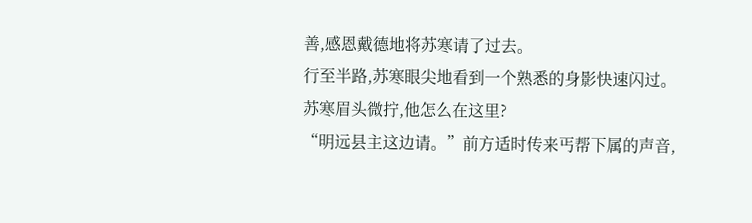善,感恩戴德地将苏寒请了过去。
行至半路,苏寒眼尖地看到一个熟悉的身影快速闪过。
苏寒眉头微拧,他怎么在这里?
“明远县主这边请。”前方适时传来丐帮下属的声音,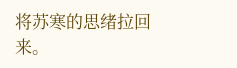将苏寒的思绪拉回来。